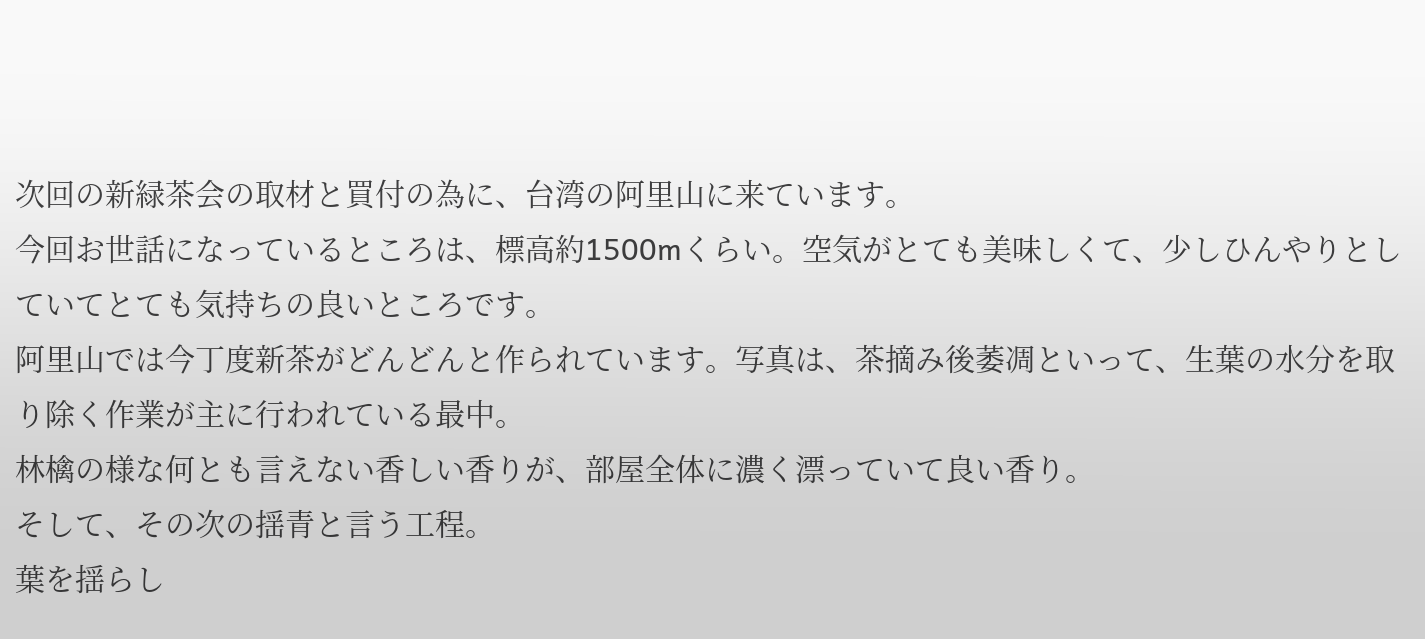次回の新緑茶会の取材と買付の為に、台湾の阿里山に来ています。
今回お世話になっているところは、標高約1500mくらい。空気がとても美味しくて、少しひんやりとしていてとても気持ちの良いところです。
阿里山では今丁度新茶がどんどんと作られています。写真は、茶摘み後萎凋といって、生葉の水分を取り除く作業が主に行われている最中。
林檎の様な何とも言えない香しい香りが、部屋全体に濃く漂っていて良い香り。
そして、その次の揺青と言う工程。
葉を揺らし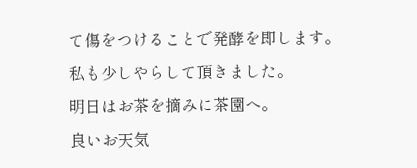て傷をつけることで発酵を即します。
私も少しやらして頂きました。
明日はお茶を摘みに茶園へ。
良いお天気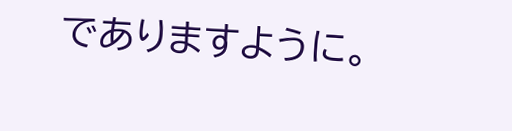でありますように。